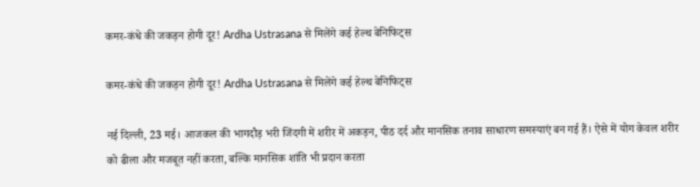कमर-कंधे की जकड़न होगी दूर! Ardha Ustrasana से मिलेंगे कई हेल्थ बेनिफिट्स

कमर-कंधे की जकड़न होगी दूर! Ardha Ustrasana से मिलेंगे कई हेल्थ बेनिफिट्स

नई दिल्ली, 23 मई। आजकल की भागदौड़ भरी जिंदगी में शरीर में अकड़न, पीठ दर्द और मानसिक तनाव साधारण समस्याएं बन गई हैं। ऐसे में योग केवल शरीर को ढीला और मजबूत नहीं करता, बल्कि मानसिक शांति भी प्रदान करता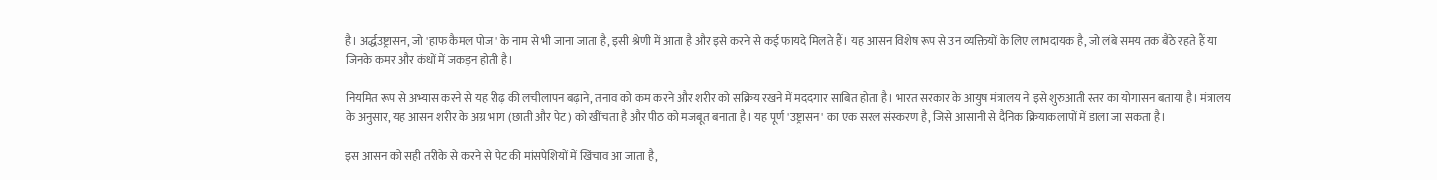है। अर्द्धउष्ट्रासन, जो 'हाफ कैमल पोज' के नाम से भी जाना जाता है, इसी श्रेणी में आता है और इसे करने से कई फायदे मिलते हैं। यह आसन विशेष रूप से उन व्यक्तियों के लिए लाभदायक है, जो लंबे समय तक बैठे रहते हैं या जिनके कमर और कंधों में जकड़न होती है।

नियमित रूप से अभ्यास करने से यह रीढ़ की लचीलापन बढ़ाने, तनाव को कम करने और शरीर को सक्रिय रखने में मददगार साबित होता है। भारत सरकार के आयुष मंत्रालय ने इसे शुरुआती स्तर का योगासन बताया है। मंत्रालय के अनुसार, यह आसन शरीर के अग्र भाग (छाती और पेट) को खींचता है और पीठ को मजबूत बनाता है। यह पूर्ण 'उष्ट्रासन' का एक सरल संस्करण है, जिसे आसानी से दैनिक क्रियाकलापों में डाला जा सकता है।

इस आसन को सही तरीके से करने से पेट की मांसपेशियों में खिंचाव आ जाता है,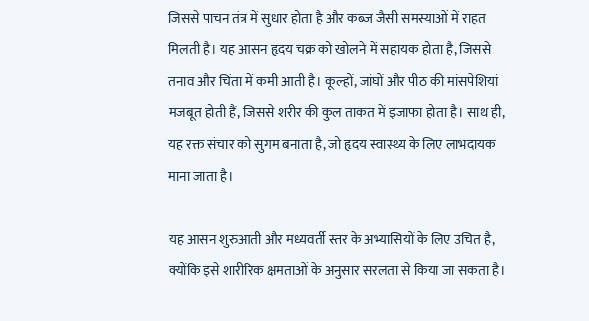जिससे पाचन तंत्र में सुधार होता है और कब्ज जैसी समस्याओं में राहत मिलती है। यह आसन हृदय चक्र को खोलने में सहायक होता है, जिससे तनाव और चिंता में कमी आती है। कूल्हों, जांघों और पीठ की मांसपेशियां मजबूत होती हैं, जिससे शरीर की कुल ताकत में इजाफा होता है। साथ ही, यह रक्त संचार को सुगम बनाता है, जो हृदय स्वास्थ्य के लिए लाभदायक माना जाता है।

यह आसन शुरुआती और मध्यवर्ती स्तर के अभ्यासियों के लिए उचित है, क्योंकि इसे शारीरिक क्षमताओं के अनुसार सरलता से किया जा सकता है।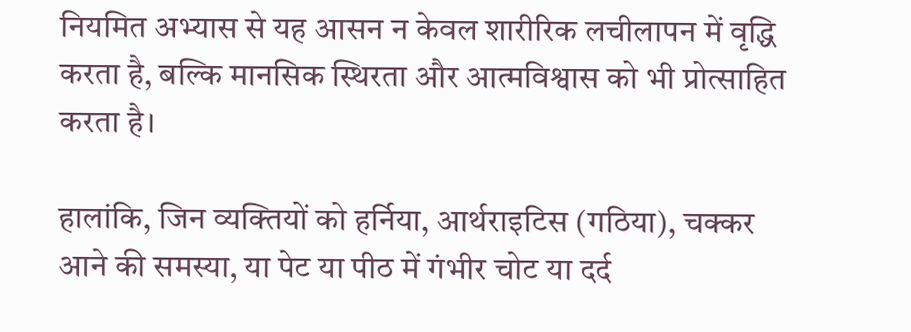नियमित अभ्यास से यह आसन न केवल शारीरिक लचीलापन में वृद्धि करता है, बल्कि मानसिक स्थिरता और आत्मविश्वास को भी प्रोत्साहित करता है।

हालांकि, जिन व्यक्तियों को हर्निया, आर्थराइटिस (गठिया), चक्कर आने की समस्या, या पेट या पीठ में गंभीर चोट या दर्द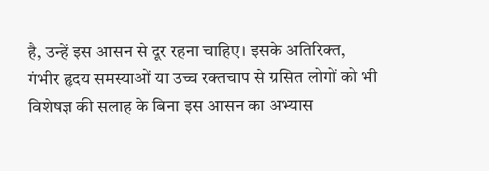है, उन्हें इस आसन से दूर रहना चाहिए। इसके अतिरिक्त, गंभीर हृदय समस्याओं या उच्च रक्तचाप से ग्रसित लोगों को भी विशेषज्ञ की सलाह के बिना इस आसन का अभ्यास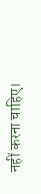नहीं करना चाहिए।